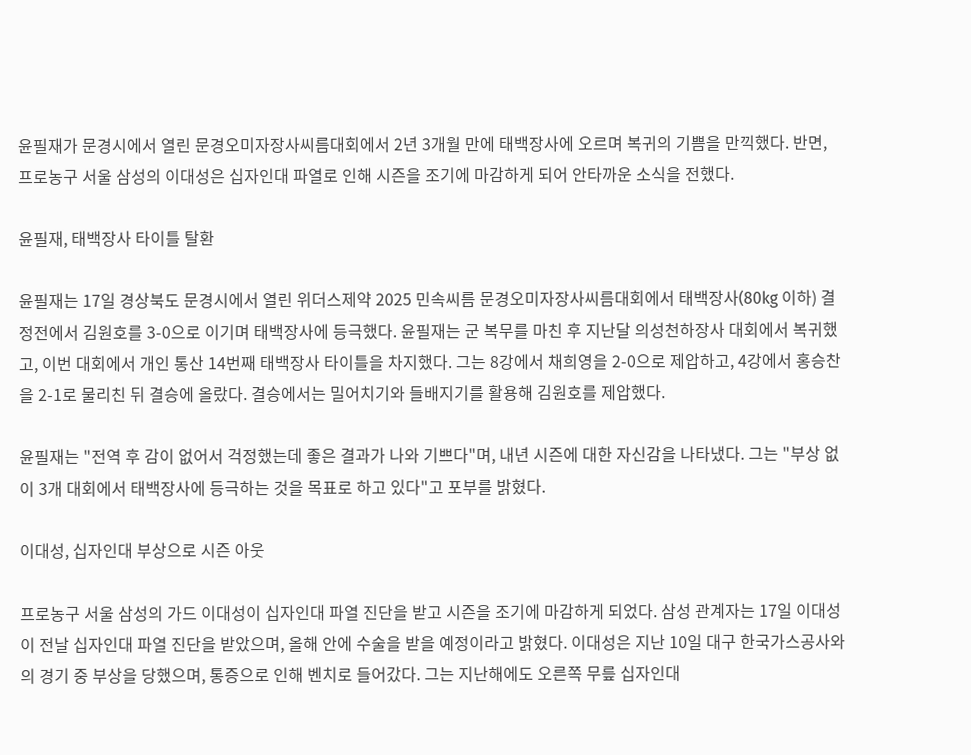윤필재가 문경시에서 열린 문경오미자장사씨름대회에서 2년 3개월 만에 태백장사에 오르며 복귀의 기쁨을 만끽했다. 반면, 프로농구 서울 삼성의 이대성은 십자인대 파열로 인해 시즌을 조기에 마감하게 되어 안타까운 소식을 전했다.

윤필재, 태백장사 타이틀 탈환

윤필재는 17일 경상북도 문경시에서 열린 위더스제약 2025 민속씨름 문경오미자장사씨름대회에서 태백장사(80kg 이하) 결정전에서 김원호를 3-0으로 이기며 태백장사에 등극했다. 윤필재는 군 복무를 마친 후 지난달 의성천하장사 대회에서 복귀했고, 이번 대회에서 개인 통산 14번째 태백장사 타이틀을 차지했다. 그는 8강에서 채희영을 2-0으로 제압하고, 4강에서 홍승찬을 2-1로 물리친 뒤 결승에 올랐다. 결승에서는 밀어치기와 들배지기를 활용해 김원호를 제압했다.

윤필재는 "전역 후 감이 없어서 걱정했는데 좋은 결과가 나와 기쁘다"며, 내년 시즌에 대한 자신감을 나타냈다. 그는 "부상 없이 3개 대회에서 태백장사에 등극하는 것을 목표로 하고 있다"고 포부를 밝혔다.

이대성, 십자인대 부상으로 시즌 아웃

프로농구 서울 삼성의 가드 이대성이 십자인대 파열 진단을 받고 시즌을 조기에 마감하게 되었다. 삼성 관계자는 17일 이대성이 전날 십자인대 파열 진단을 받았으며, 올해 안에 수술을 받을 예정이라고 밝혔다. 이대성은 지난 10일 대구 한국가스공사와의 경기 중 부상을 당했으며, 통증으로 인해 벤치로 들어갔다. 그는 지난해에도 오른쪽 무릎 십자인대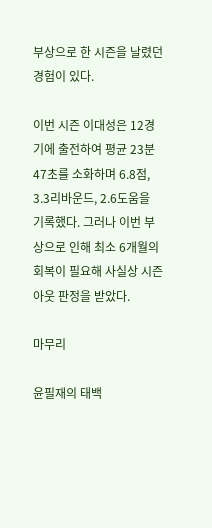부상으로 한 시즌을 날렸던 경험이 있다.

이번 시즌 이대성은 12경기에 출전하여 평균 23분47초를 소화하며 6.8점, 3.3리바운드, 2.6도움을 기록했다. 그러나 이번 부상으로 인해 최소 6개월의 회복이 필요해 사실상 시즌 아웃 판정을 받았다.

마무리

윤필재의 태백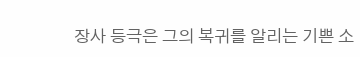장사 등극은 그의 복귀를 알리는 기쁜 소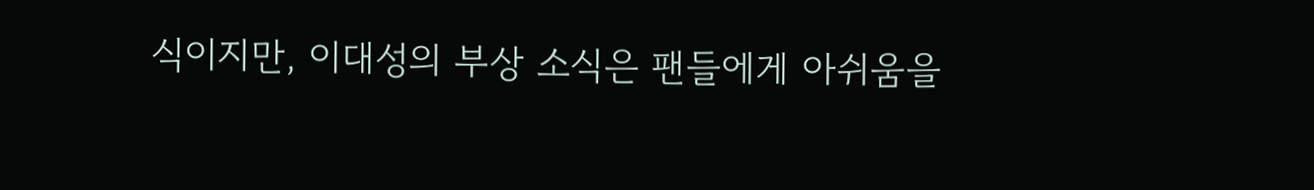식이지만, 이대성의 부상 소식은 팬들에게 아쉬움을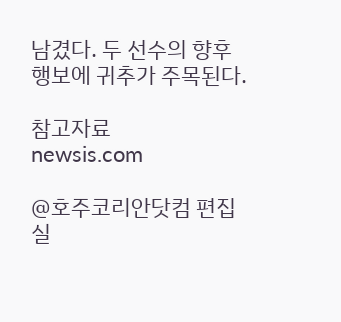남겼다. 두 선수의 향후 행보에 귀추가 주목된다.

참고자료
newsis.com

@호주코리안닷컴 편집실